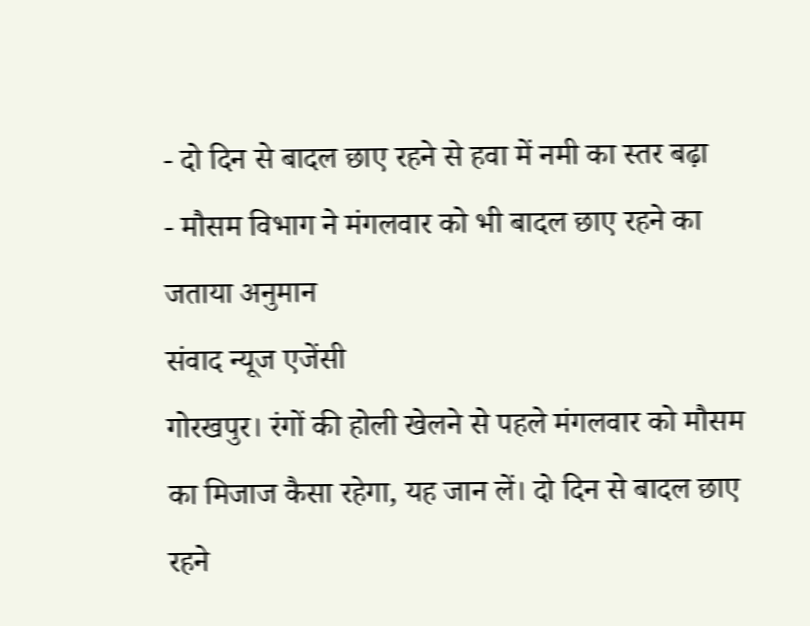- दो दिन से बादल छाए रहने से हवा में नमी का स्तर बढ़ा
- मौसम विभाग ने मंगलवार को भी बादल छाए रहने का जताया अनुमान
संवाद न्यूज एजेंसी
गोरखपुर। रंगों की होली खेलने से पहले मंगलवार को मौसम का मिजाज कैसा रहेगा, यह जान लें। दो दिन से बादल छाए रहने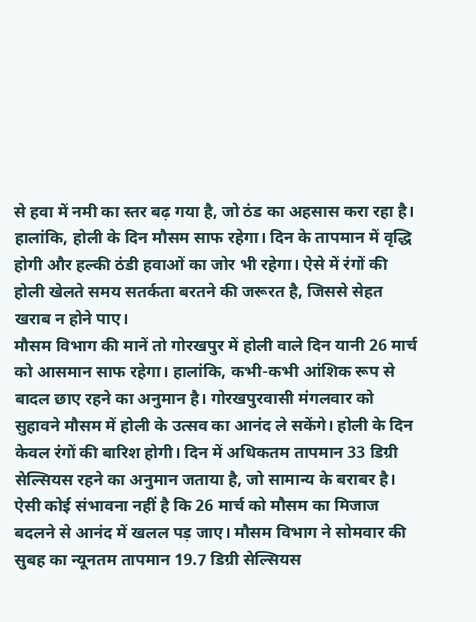से हवा में नमी का स्तर बढ़ गया है, जो ठंड का अहसास करा रहा है। हालांकि, होली के दिन मौसम साफ रहेगा। दिन के तापमान में वृद्धि होगी और हल्की ठंडी हवाओं का जोर भी रहेगा। ऐसे में रंगों की होली खेलते समय सतर्कता बरतने की जरूरत है, जिससे सेहत खराब न होने पाए।
मौसम विभाग की मानें तो गोरखपुर में होली वाले दिन यानी 26 मार्च को आसमान साफ रहेगा। हालांकि, कभी-कभी आंशिक रूप से बादल छाए रहने का अनुमान है। गोरखपुरवासी मंगलवार को सुहावने मौसम में होली के उत्सव का आनंद ले सकेंगे। होली के दिन केवल रंगों की बारिश होगी। दिन में अधिकतम तापमान 33 डिग्री सेल्सियस रहने का अनुमान जताया है, जो सामान्य के बराबर है। ऐसी कोई संभावना नहीं है कि 26 मार्च को मौसम का मिजाज बदलने से आनंद में खलल पड़ जाए। मौसम विभाग ने सोमवार की सुबह का न्यूनतम तापमान 19.7 डिग्री सेल्सियस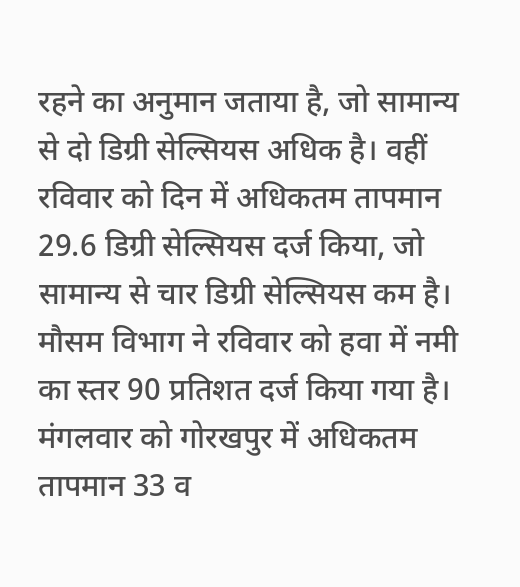रहने का अनुमान जताया है, जो सामान्य से दो डिग्री सेल्सियस अधिक है। वहीं रविवार को दिन में अधिकतम तापमान 29.6 डिग्री सेल्सियस दर्ज किया, जो सामान्य से चार डिग्री सेल्सियस कम है।
मौसम विभाग ने रविवार को हवा में नमी का स्तर 90 प्रतिशत दर्ज किया गया है। मंगलवार को गोरखपुर में अधिकतम तापमान 33 व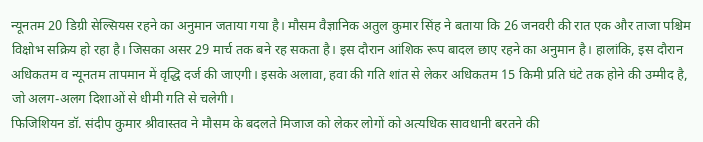न्यूनतम 20 डिग्री सेल्सियस रहने का अनुमान जताया गया है। मौसम वैज्ञानिक अतुल कुमार सिंह ने बताया कि 26 जनवरी की रात एक और ताजा पश्चिम विक्षोभ सक्रिय हो रहा है। जिसका असर 29 मार्च तक बने रह सकता है। इस दौरान आंशिक रूप बादल छाए रहने का अनुमान है। हालांकि, इस दौरान अधिकतम व न्यूनतम तापमान में वृद्धि दर्ज की जाएगी। इसके अलावा, हवा की गति शांत से लेकर अधिकतम 15 किमी प्रति घंटे तक होने की उम्मीद है, जो अलग-अलग दिशाओं से धीमी गति से चलेगी।
फिजिशियन डॉ. संदीप कुमार श्रीवास्तव ने मौसम के बदलते मिजाज को लेकर लोगों को अत्यधिक सावधानी बरतने की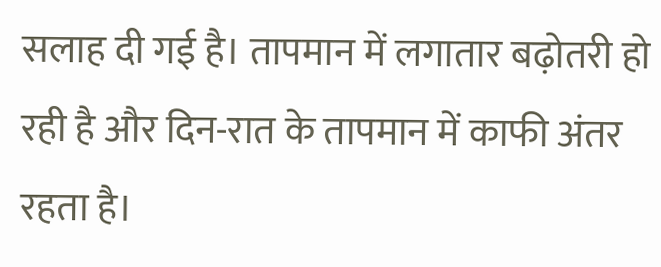सलाह दी गई है। तापमान में लगातार बढ़ोतरी हो रही है और दिन-रात के तापमान में काफी अंतर रहता है।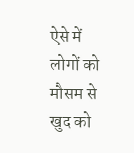ऐसे में लोगों को मौसम से खुद को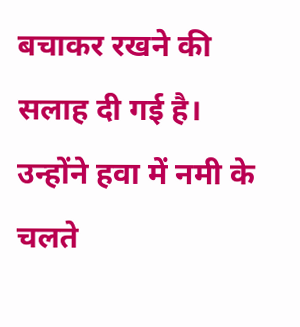बचाकर रखने की सलाह दी गई है। उन्होंने हवा में नमी के चलते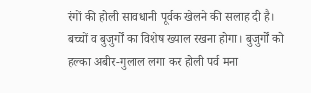रंगों की होली सावधानी पूर्वक खेलने की सलाह दी है। बच्चों व बुजुर्गों का विशेष ख्याल रखना होगा। बुजुर्गों को हल्का अबीर-गुलाल लगा कर होली पर्व मना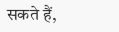सकते हैं,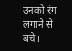उनको रंग लगाने से बचे।